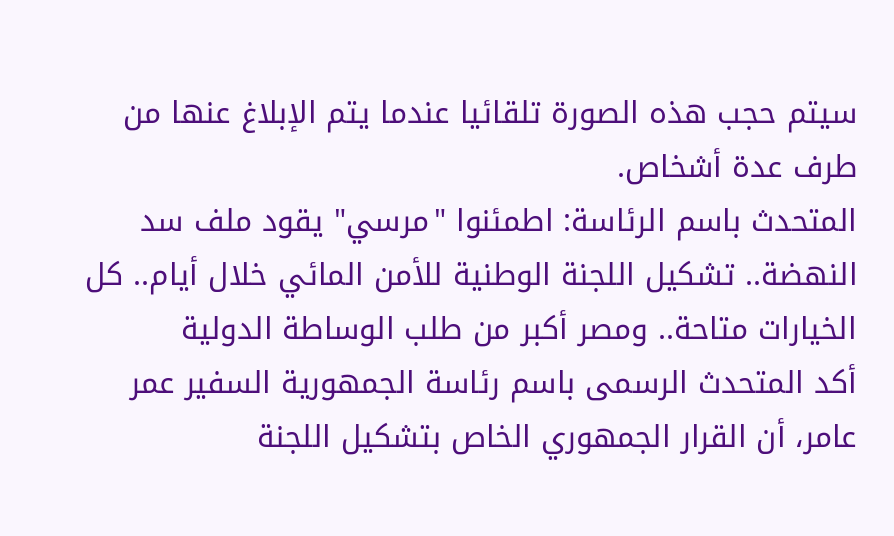سيتم حجب هذه الصورة تلقائيا عندما يتم الإبلاغ عنها من طرف عدة أشخاص.
المتحدث باسم الرئاسة: اطمئنوا "مرسي" يقود ملف سد النهضة.. تشكيل اللجنة الوطنية للأمن المائي خلال أيام.. كل الخيارات متاحة.. ومصر أكبر من طلب الوساطة الدولية
أكد المتحدث الرسمى باسم رئاسة الجمهورية السفير عمر عامر، أن القرار الجمهوري الخاص بتشكيل اللجنة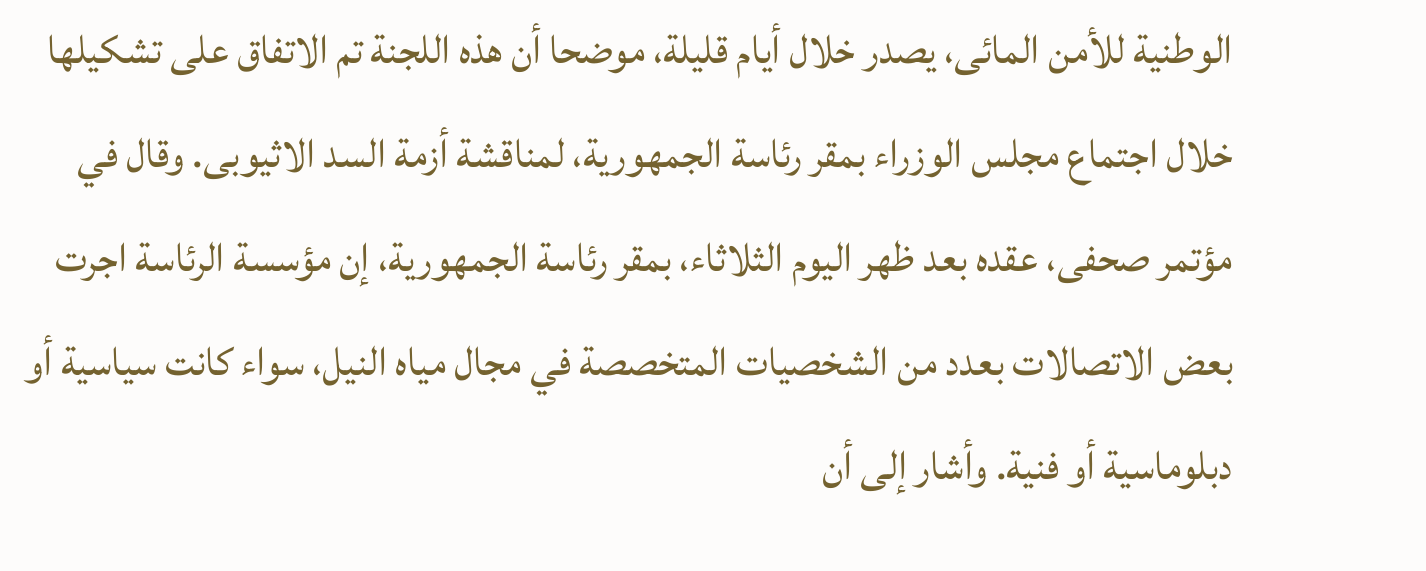الوطنية للأمن المائى، يصدر خلال أيام قليلة، موضحا أن هذه اللجنة تم الاتفاق على تشكيلها خلال اجتماع مجلس الوزراء بمقر رئاسة الجمهورية، لمناقشة أزمة السد الاثيوبى. وقال في مؤتمر صحفى، عقده بعد ظهر اليوم الثلاثاء، بمقر رئاسة الجمهورية، إن مؤسسة الرئاسة اجرت بعض الاتصالات بعدد من الشخصيات المتخصصة في مجال مياه النيل، سواء كانت سياسية أو دبلوماسية أو فنية. وأشار إلى أن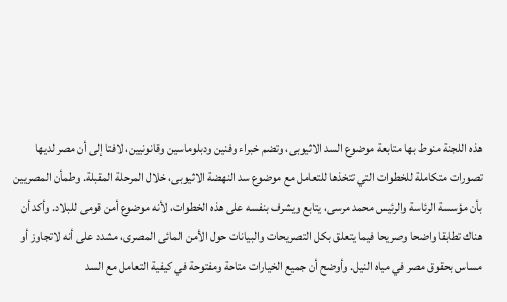هذه اللجنة منوط بها متابعة موضوع السد الاثيوبى، وتضم خبراء وفنين ودبلوماسين وقانونيين، لافتا إلى أن مصر لديها تصورات متكاملة للخطوات التي تتخذها للتعامل مع موضوع سد النهضة الاثيوبى، خلال المرحلة المقبلة. وطمأن المصريين بأن مؤسسة الرئاسة والرئيس محمد مرسى، يتابع ويشرف بنفسه على هذه الخطوات، لأنه موضوع أمن قومى للبلاد. وأكد أن هناك تطابقا واضحا وصريحا فيما يتعلق بكل التصريحات والبيانات حول الأمن المائى المصرى، مشدد على أنه لاتجاوز أو مساس بحقوق مصر في مياه النيل. وأوضح أن جميع الخيارات متاحة ومفتوحة في كيفية التعامل مع السد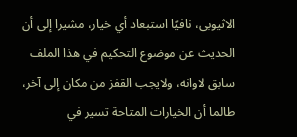الاثيوبى، نافيًا استبعاد أي خيار، مشيرا إلى أن الحديث عن موضوع التحكيم في هذا الملف سابق لاوانه، ولايجب القفز من مكان إلى آخر، طالما أن الخيارات المتاحة تسير في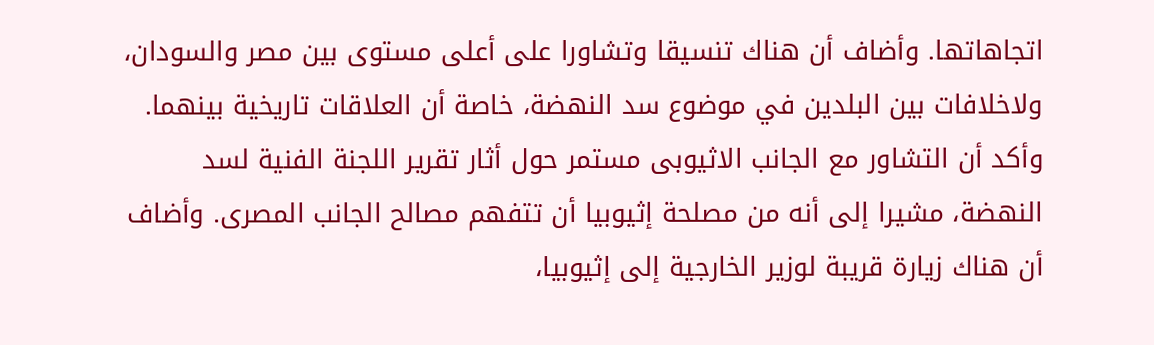اتجاهاتها. وأضاف أن هناك تنسيقا وتشاورا على أعلى مستوى بين مصر والسودان، ولاخلافات بين البلدين في موضوع سد النهضة، خاصة أن العلاقات تاريخية بينهما. وأكد أن التشاور مع الجانب الاثيوبى مستمر حول أثار تقرير اللجنة الفنية لسد النهضة، مشيرا إلى أنه من مصلحة إثيوبيا أن تتفهم مصالح الجانب المصرى. وأضاف أن هناك زيارة قريبة لوزير الخارجية إلى إثيوبيا،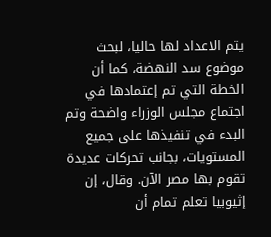يتم الاعداد لها حاليا، لبحث موضوع سد النهضة، كما أن الخطة التي تم إعتمادها في اجتماع مجلس الوزراء واضحة وتم البدء في تنفيذها على جميع المستويات، بجانب تحركات عديدة تقوم بها مصر الآن. وقال، إن إثيوبيا تعلم تمام أن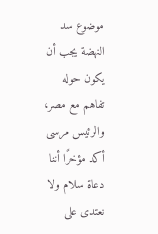موضوع سد النهضة يجب أن يكون حوله تفاهم مع مصر، والرئيس مرسى أكد مؤخرًا أننا دعاة سلام ولا نعتدى على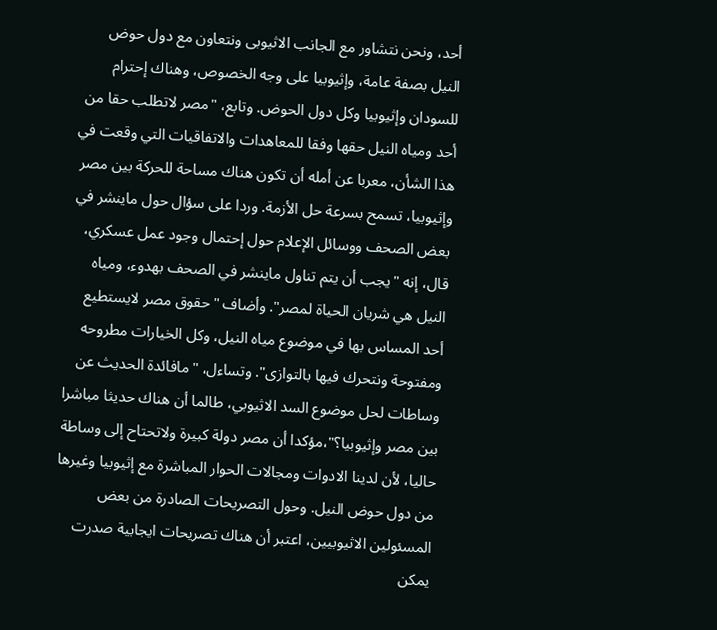أحد، ونحن نتشاور مع الجانب الاثيوبى ونتعاون مع دول حوض النيل بصفة عامة، وإثيوبيا على وجه الخصوص، وهناك إحترام للسودان وإثيوبيا وكل دول الحوض. وتابع، "مصر لاتطلب حقا من أحد ومياه النيل حقها وفقا للمعاهدات والاتفاقيات التي وقعت في هذا الشأن، معربا عن أمله أن تكون هناك مساحة للحركة بين مصر وإثيوبيا، تسمح بسرعة حل الأزمة. وردا على سؤال حول ماينشر في بعض الصحف ووسائل الإعلام حول إحتمال وجود عمل عسكري، قال، إنه "يجب أن يتم تناول ماينشر في الصحف بهدوء، ومياه النيل هي شريان الحياة لمصر". وأضاف "حقوق مصر لايستطيع أحد المساس بها في موضوع مياه النيل، وكل الخيارات مطروحه ومفتوحة ونتحرك فيها بالتوازى". وتساءل، "مافائدة الحديث عن وساطات لحل موضوع السد الاثيوبي، طالما أن هناك حديثا مباشرا بين مصر وإثيوبيا؟"،مؤكدا أن مصر دولة كبيرة ولاتحتاح إلى وساطة حاليا، لأن لدينا الادوات ومجالات الحوار المباشرة مع إثيوبيا وغيرها من دول حوض النيل. وحول التصريحات الصادرة من بعض المسئولين الاثيوبيين، اعتبر أن هناك تصريحات ايجابية صدرت يمكن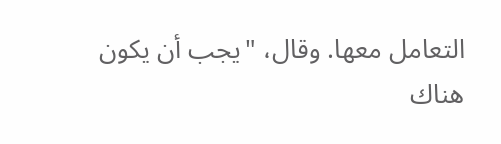التعامل معها. وقال، "يجب أن يكون هناك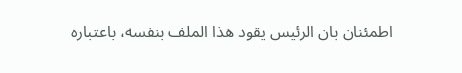اطمئنان بان الرئيس يقود هذا الملف بنفسه، باعتباره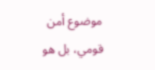موضوع أمن قومي، بل هو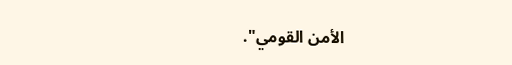الأمن القومي".